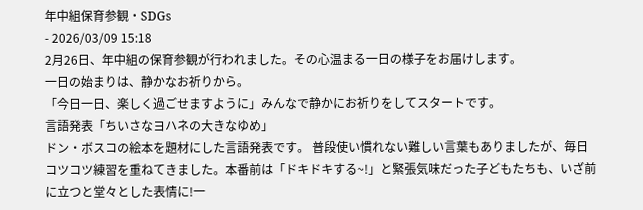年中組保育参観・SDGs
- 2026/03/09 15:18
2月26日、年中組の保育参観が行われました。その心温まる一日の様子をお届けします。
一日の始まりは、静かなお祈りから。
「今日一日、楽しく過ごせますように」みんなで静かにお祈りをしてスタートです。
言語発表「ちいさなヨハネの大きなゆめ」
ドン・ボスコの絵本を題材にした言語発表です。 普段使い慣れない難しい言葉もありましたが、毎日コツコツ練習を重ねてきました。本番前は「ドキドキする~!」と緊張気味だった子どもたちも、いざ前に立つと堂々とした表情に!一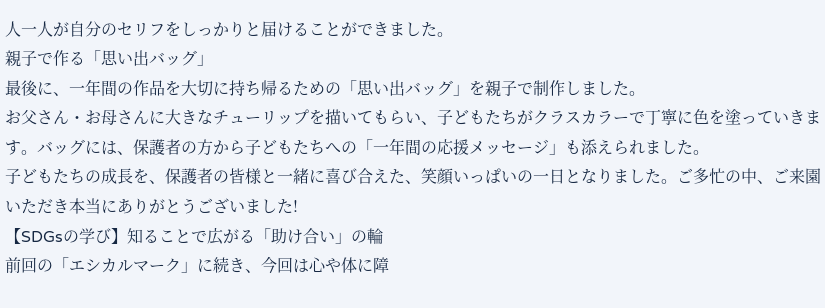人一人が自分のセリフをしっかりと届けることができました。
親子で作る「思い出バッグ」
最後に、一年間の作品を大切に持ち帰るための「思い出バッグ」を親子で制作しました。
お父さん・お母さんに大きなチューリップを描いてもらい、子どもたちがクラスカラーで丁寧に色を塗っていきます。バッグには、保護者の方から子どもたちへの「一年間の応援メッセージ」も添えられました。
子どもたちの成長を、保護者の皆様と一緒に喜び合えた、笑顔いっぱいの一日となりました。ご多忙の中、ご来園いただき本当にありがとうございました!
【SDGsの学び】知ることで広がる「助け合い」の輪
前回の「エシカルマーク」に続き、今回は心や体に障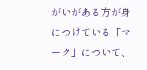がいがある方が身につけている「マーク」について、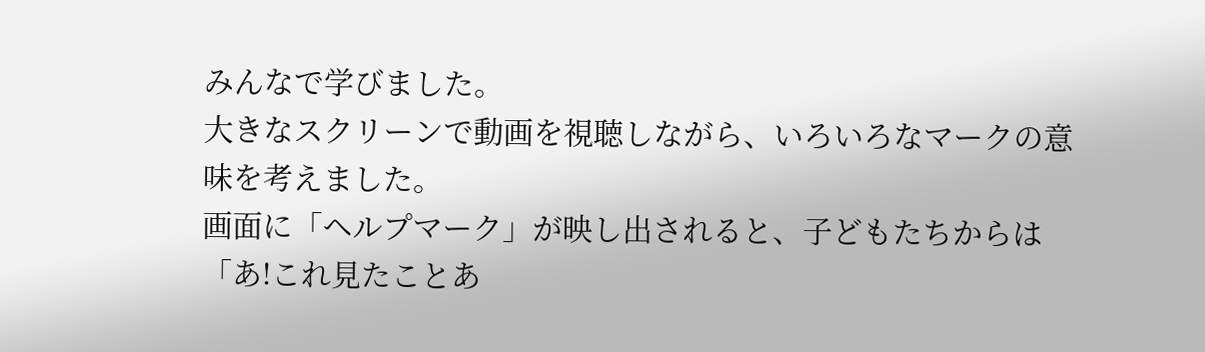みんなで学びました。
大きなスクリーンで動画を視聴しながら、いろいろなマークの意味を考えました。
画面に「ヘルプマーク」が映し出されると、子どもたちからは「あ!これ見たことあ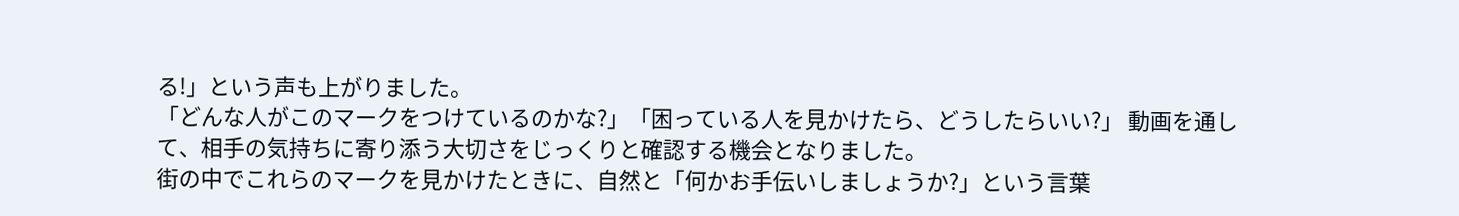る!」という声も上がりました。
「どんな人がこのマークをつけているのかな?」「困っている人を見かけたら、どうしたらいい?」 動画を通して、相手の気持ちに寄り添う大切さをじっくりと確認する機会となりました。
街の中でこれらのマークを見かけたときに、自然と「何かお手伝いしましょうか?」という言葉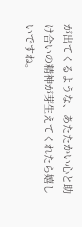が出てくるような、あたたかい心と助け合いの精神が芽生えてくれたら嬉しいですね。